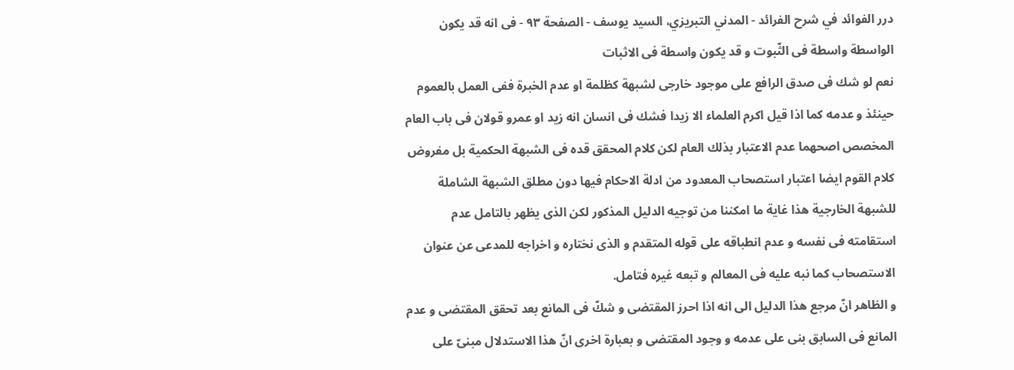درر الفوائد في شرح الفرائد - المدني التبريزي، السيد يوسف - الصفحة ٩٣ - فى انه قد يكون الواسطة واسطة فى الثّبوت و قد يكون واسطة فى الاثبات
نعم لو شك فى صدق الرافع على موجود خارجى لشبهة كظلمة او عدم الخبرة ففى العمل بالعموم حينئذ و عدمه كما اذا قيل اكرم العلماء الا زيدا فشك فى انسان انه زيد او عمرو قولان فى باب العام المخصص اصحهما عدم الاعتبار بذلك العام لكن كلام المحقق قده فى الشبهة الحكمية بل مفروض كلام القوم ايضا اعتبار استصحاب المعدود من ادلة الاحكام فيها دون مطلق الشبهة الشاملة للشبهة الخارجية هذا غاية ما امكننا من توجيه الدليل المذكور لكن الذى يظهر بالتامل عدم استقامته فى نفسه و عدم انطباقه على قوله المتقدم و الذى نختاره و اخراجه للمدعى عن عنوان الاستصحاب كما نبه عليه فى المعالم و تبعه غيره فتامل.
و الظاهر انّ مرجع هذا الدليل الى انه اذا احرز المقتضى و شكّ فى المانع بعد تحقق المقتضى و عدم المانع فى السابق بنى على عدمه و وجود المقتضى و بعبارة اخرى انّ هذا الاستدلال مبنىّ على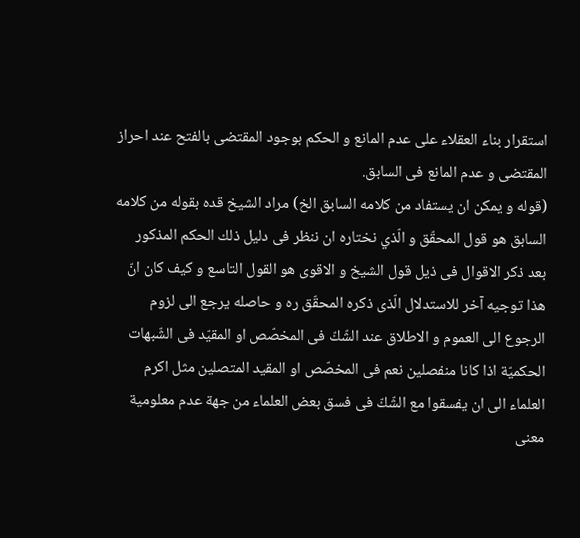استقرار بناء العقلاء على عدم المانع و الحكم بوجود المقتضى بالفتح عند احراز المقتضى و عدم المانع فى السابق.
(قوله و يمكن ان يستفاد من كلامه السابق الخ) مراد الشيخ قده بقوله من كلامه السابق هو قول المحقّق و الّذي نختاره ان ننظر فى دليل ذلك الحكم المذكور بعد ذكر الاقوال فى ذيل قول الشيخ و الاقوى هو القول التاسع و كيف كان انّ هذا توجيه آخر للاستدلال الّذى ذكره المحقّق ره و حاصله يرجع الى لزوم الرجوع الى العموم و الاطلاق عند الشّكّ فى المخصّص او المقيّد فى الشّبهات الحكميّة اذا كانا منفصلين نعم فى المخصّص او المقيد المتصلين مثل اكرم العلماء الى ان يفسقوا مع الشّكّ فى فسق بعض العلماء من جهة عدم معلومية معنى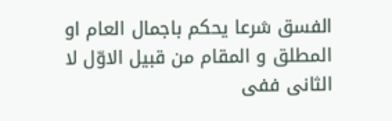الفسق شرعا يحكم باجمال العام او المطلق و المقام من قبيل الاوّل لا الثانى ففى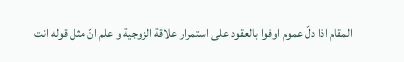المقام اذا دلّ عموم اوفوا بالعقود على استمرار علاقة الزوجية و علم انّ مثل قوله انت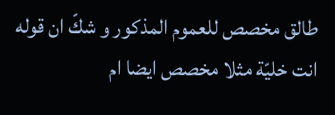طالق مخصص للعموم المذكور و شكّ ان قوله انت خليّة مثلا مخصص ايضا ام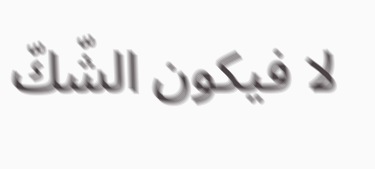لا فيكون الشّكّ